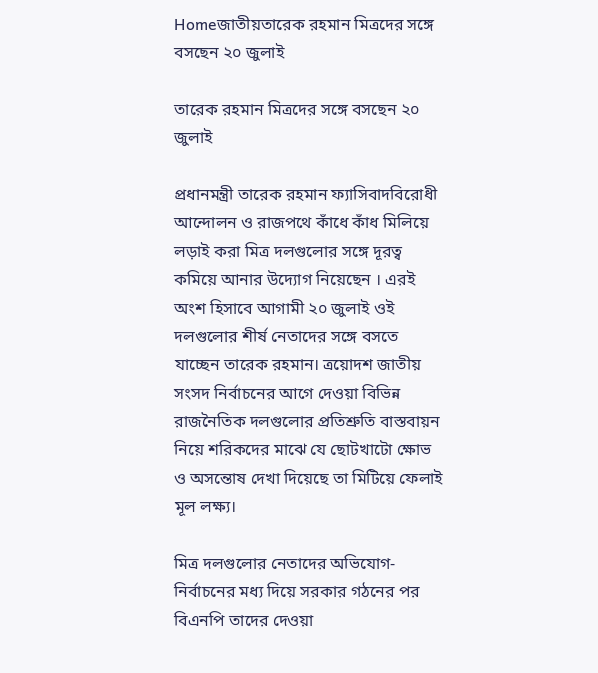Homeজাতীয়তারেক রহমান মিত্রদের সঙ্গে বসছেন ২০ জুলাই

তারেক রহমান মিত্রদের সঙ্গে বসছেন ২০ জুলাই

প্রধানমন্ত্রী তারেক রহমান ফ্যাসিবাদবিরোধী আন্দোলন ও রাজপথে কাঁধে কাঁধ মিলিয়ে লড়াই করা মিত্র দলগুলোর সঙ্গে দূরত্ব কমিয়ে আনার উদ্যোগ নিয়েছেন । এরই অংশ হিসাবে আগামী ২০ জুলাই ওই দলগুলোর শীর্ষ নেতাদের সঙ্গে বসতে যাচ্ছেন তারেক রহমান। ত্রয়োদশ জাতীয় সংসদ নির্বাচনের আগে দেওয়া বিভিন্ন রাজনৈতিক দলগুলোর প্রতিশ্রুতি বাস্তবায়ন নিয়ে শরিকদের মাঝে যে ছোটখাটো ক্ষোভ ও অসন্তোষ দেখা দিয়েছে তা মিটিয়ে ফেলাই মূল লক্ষ্য।

মিত্র দলগুলোর নেতাদের অভিযোগ-নির্বাচনের মধ্য দিয়ে সরকার গঠনের পর বিএনপি তাদের দেওয়া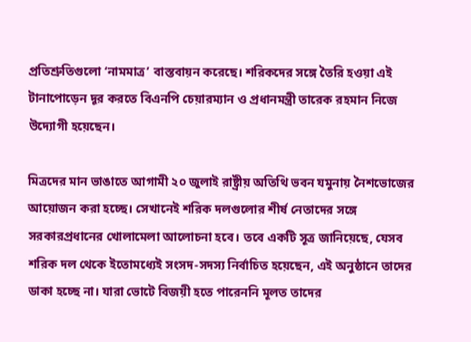প্রতিশ্রুতিগুলো ‘নামমাত্র’ বাস্তবায়ন করেছে। শরিকদের সঙ্গে তৈরি হওয়া এই টানাপোড়েন দূর করতে বিএনপি চেয়ারম্যান ও প্রধানমন্ত্রী তারেক রহমান নিজে উদ্যোগী হয়েছেন।

মিত্রদের মান ভাঙাতে আগামী ২০ জুলাই রাষ্ট্রীয় অতিথি ভবন যমুনায় নৈশভোজের আয়োজন করা হচ্ছে। সেখানেই শরিক দলগুলোর শীর্ষ নেতাদের সঙ্গে সরকারপ্রধানের খোলামেলা আলোচনা হবে। তবে একটি সূত্র জানিয়েছে, যেসব শরিক দল থেকে ইতোমধ্যেই সংসদ-সদস্য নির্বাচিত হয়েছেন, এই অনুষ্ঠানে তাদের ডাকা হচ্ছে না। যারা ভোটে বিজয়ী হতে পারেননি মূলত তাদের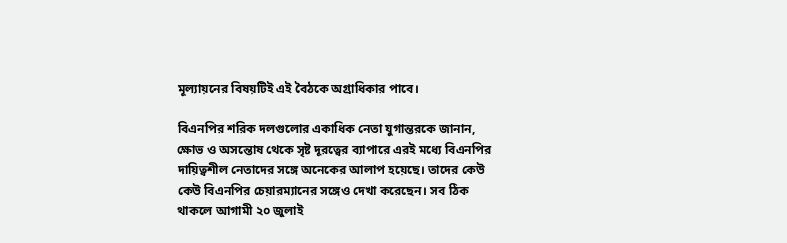মূল্যায়নের বিষয়টিই এই বৈঠকে অগ্রাধিকার পাবে।

বিএনপির শরিক দলগুলোর একাধিক নেতা যুগান্তরকে জানান, ক্ষোভ ও অসন্তোষ থেকে সৃষ্ট দূরত্বের ব্যাপারে এরই মধ্যে বিএনপির দায়িত্বশীল নেতাদের সঙ্গে অনেকের আলাপ হয়েছে। তাদের কেউ কেউ বিএনপির চেয়ারম্যানের সঙ্গেও দেখা করেছেন। সব ঠিক থাকলে আগামী ২০ জুলাই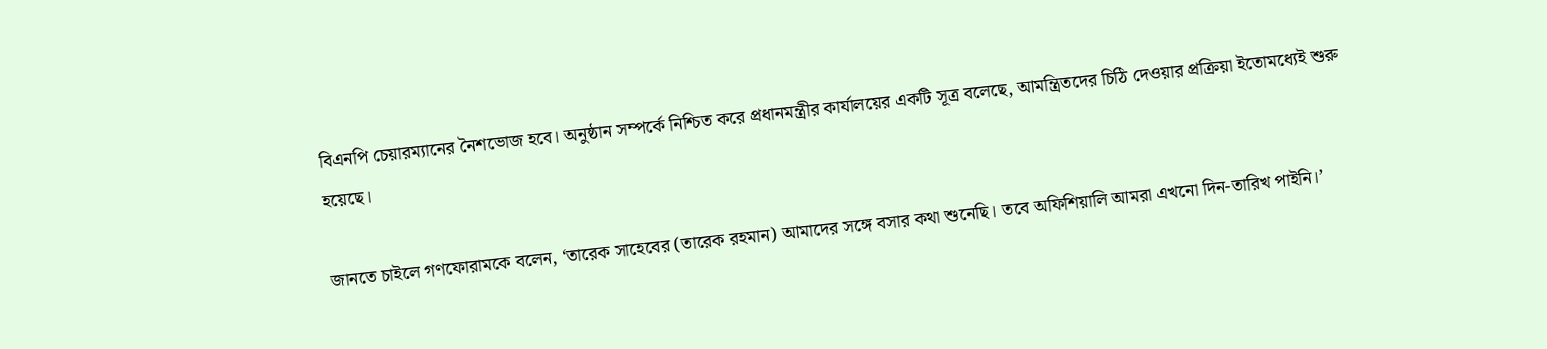বিএনপি চেয়ারম্যানের নৈশভোজ হবে। অনুষ্ঠান সম্পর্কে নিশ্চিত করে প্রধানমন্ত্রীর কার্যালয়ের একটি সূত্র বলেছে, আমন্ত্রিতদের চিঠি দেওয়ার প্রক্রিয়া ইতোমধ্যেই শুরু হয়েছে।

জানতে চাইলে গণফোরামকে বলেন, ‘তারেক সাহেবের (তারেক রহমান) আমাদের সঙ্গে বসার কথা শুনেছি। তবে অফিশিয়ালি আমরা এখনো দিন-তারিখ পাইনি।’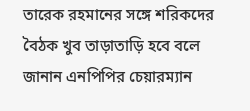তারেক রহমানের সঙ্গে শরিকদের বৈঠক খুব তাড়াতাড়ি হবে বলে জানান এনপিপির চেয়ারম্যান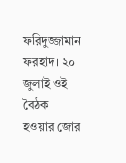ফরিদুজ্জামান ফরহাদ। ২০ জুলাই ওই বৈঠক হওয়ার জোর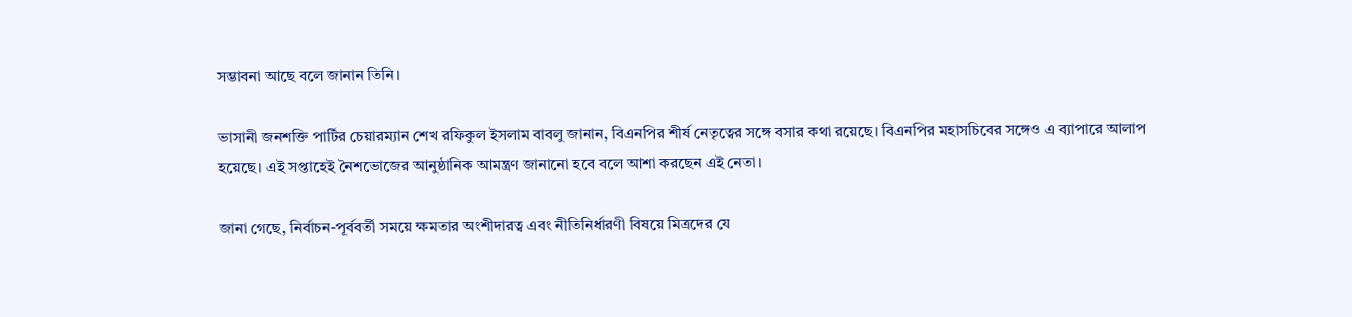সম্ভাবনা আছে বলে জানান তিনি।

ভাসানী জনশক্তি পার্টির চেয়ারম্যান শেখ রফিকুল ইসলাম বাবলু জানান, বিএনপির শীর্ষ নেতৃত্বের সঙ্গে বসার কথা রয়েছে। বিএনপির মহাসচিবের সঙ্গেও এ ব্যাপারে আলাপ হয়েছে। এই সপ্তাহেই নৈশভোজের আনুষ্ঠানিক আমন্ত্রণ জানানো হবে বলে আশা করছেন এই নেতা।

জানা গেছে, নির্বাচন-পূর্ববর্তী সময়ে ক্ষমতার অংশীদারত্ব এবং নীতিনির্ধারণী বিষয়ে মিত্রদের যে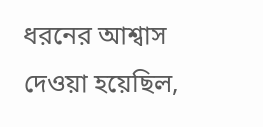ধরনের আশ্বাস দেওয়া হয়েছিল,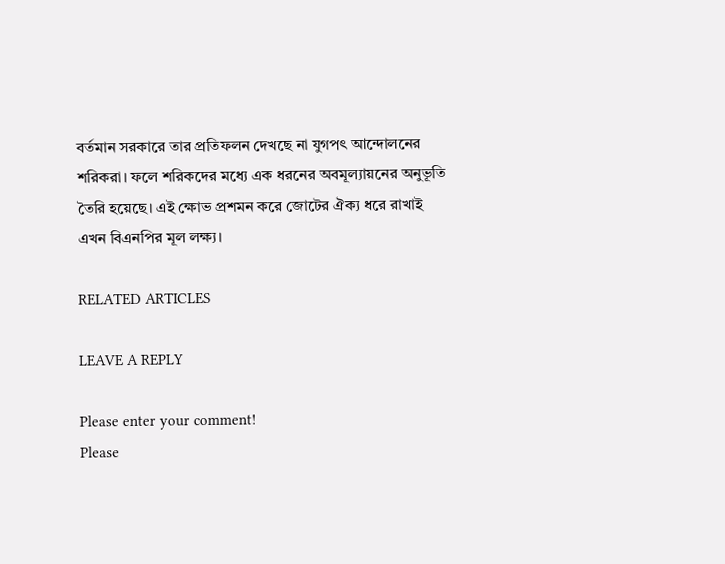বর্তমান সরকারে তার প্রতিফলন দেখছে না যুগপৎ আন্দোলনের শরিকরা। ফলে শরিকদের মধ্যে এক ধরনের অবমূল্যায়নের অনুভূতি তৈরি হয়েছে। এই ক্ষোভ প্রশমন করে জোটের ঐক্য ধরে রাখাই এখন বিএনপির মূল লক্ষ্য।

RELATED ARTICLES

LEAVE A REPLY

Please enter your comment!
Please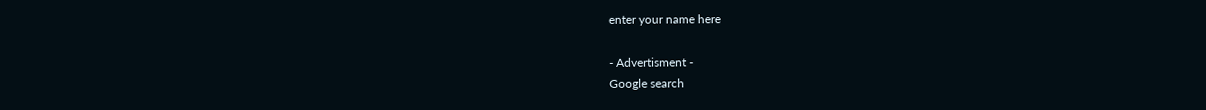enter your name here

- Advertisment -
Google search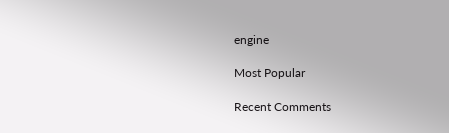engine

Most Popular

Recent Comments